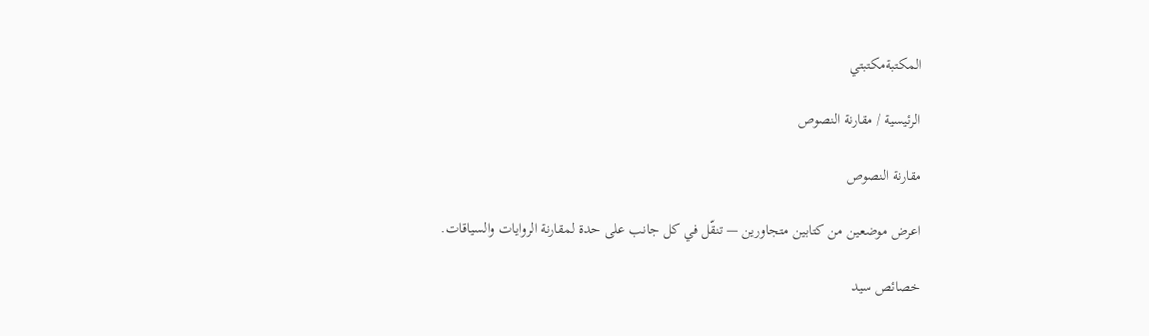المكتبةمكتبتي

الرئيسية / مقارنة النصوص

مقارنة النصوص

اعرض موضعين من كتابين متجاورين — تنقّل في كل جانب على حدة لمقارنة الروايات والسياقات.

خصائص سيد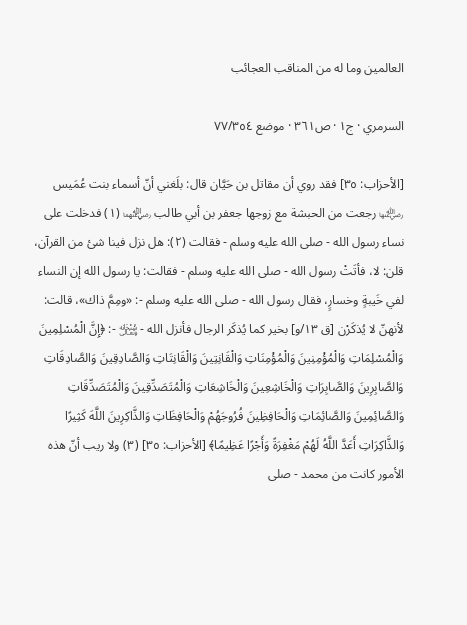العالمين وما له من المناقب العجائب

السرمري · ج١ · ص٣٦١ · موضع ٧٧/٣٥٤

[الأحزاب: ٣٥] فقد روي أن مقاتل بن حَيَّان قال: بلَغني أنّ أسماء بنت عُمَيس ﵂ رجعت من الحبشة مع زوجها جعفر بن أبي طالب ﵄ (١) فدخلت على نساء رسول الله - صلى الله عليه وسلم - فقالت (٢): هل نزل فينا شئ من القرآن، قلن: لا، فأتَتْ رسول الله - صلى الله عليه وسلم - فقالت: يا رسول الله إن النساء لفي خَيبةٍ وخسارٍ، فقال رسول الله - صلى الله عليه وسلم -: «ومِمَّ ذاك»، قالت: لأنهنّ لا يُذكَرْن [ق ١٣/و] بخير كما يُذكَر الرجال فأنزل الله - ﷾ -: ﴿إِنَّ الْمُسْلِمِينَ وَالْمُسْلِمَاتِ وَالْمُؤْمِنِينَ وَالْمُؤْمِنَاتِ وَالْقَانِتِينَ وَالْقَانِتَاتِ وَالصَّادِقِينَ وَالصَّادِقَاتِ وَالصَّابِرِينَ وَالصَّابِرَاتِ وَالْخَاشِعِينَ وَالْخَاشِعَاتِ وَالْمُتَصَدِّقِينَ وَالْمُتَصَدِّقَاتِ وَالصَّائِمِينَ وَالصَّائِمَاتِ وَالْحَافِظِينَ فُرُوجَهُمْ وَالْحَافِظَاتِ وَالذَّاكِرِينَ اللَّهَ كَثِيرًا وَالذَّاكِرَاتِ أَعَدَّ اللَّهُ لَهُمْ مَغْفِرَةً وَأَجْرًا عَظِيمًا﴾ [الأحزاب: ٣٥] (٣) ولا ريب أنّ هذه الأمور كانت من محمد - صلى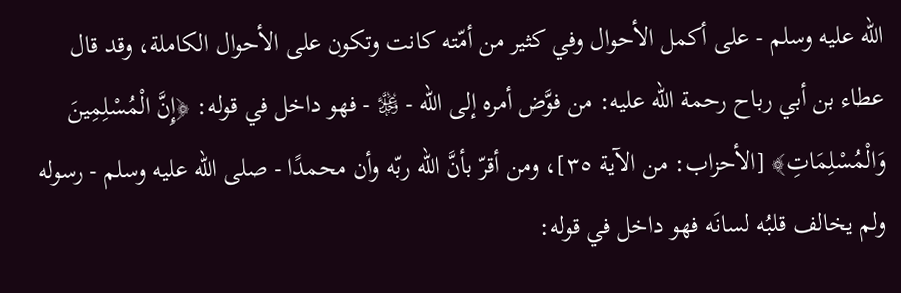الله عليه وسلم - على أكمل الأحوال وفي كثير من أمّته كانت وتكون على الأحوال الكاملة، وقد قال عطاء بن أبي رباح رحمة الله عليه: من فوَّض أمره إلى الله - ﷿ - فهو داخل في قوله: ﴿إِنَّ الْمُسْلِمِينَ وَالْمُسْلِمَاتِ﴾ [الأحزاب: من الآية ٣٥]، ومن أقرّ بأنَّ الله ربّه وأن محمدًا - صلى الله عليه وسلم - رسوله ولم يخالف قلبُه لسانَه فهو داخل في قوله: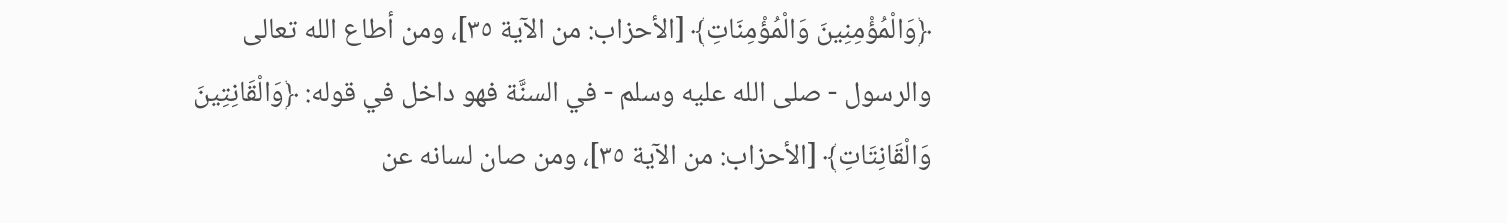﴿وَالْمُؤْمِنِينَ وَالْمُؤْمِنَاتِ﴾ [الأحزاب: من الآية ٣٥]، ومن أطاع الله تعالى والرسول - صلى الله عليه وسلم - في السنَّة فهو داخل في قوله: ﴿وَالْقَانِتِينَ وَالْقَانِتَاتِ﴾ [الأحزاب: من الآية ٣٥]، ومن صان لسانه عن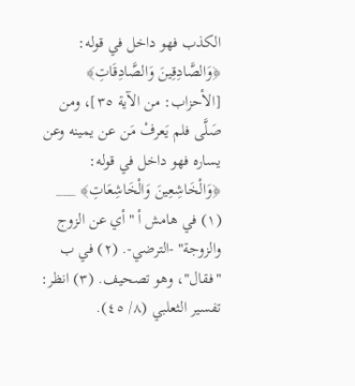الكذب فهو داخل في قوله: ﴿وَالصَّادِقِينَ وَالصَّادِقَاتِ﴾ [الأحزاب: من الآية ٣٥]، ومن صَلَّى فلم يَعرفْ مَن عن يمينه وعن يساره فهو داخل في قوله: ﴿وَالْخَاشِعِينَ وَالْخَاشِعَاتِ﴾ ___ (١) في هامش أ "أي عن الزوج والزوجة" -الترضي-. (٢) في ب "فقال"، وهو تصحيف. (٣) انظر: تفسير الثعلبي (٨/ ٤٥).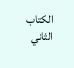الكتاب الثاني